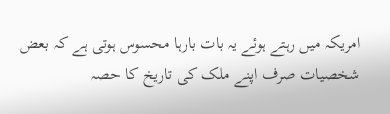امریکہ میں رہتے ہوئے یہ بات بارہا محسوس ہوتی ہے کہ بعض شخصیات صرف اپنے ملک کی تاریخ کا حصہ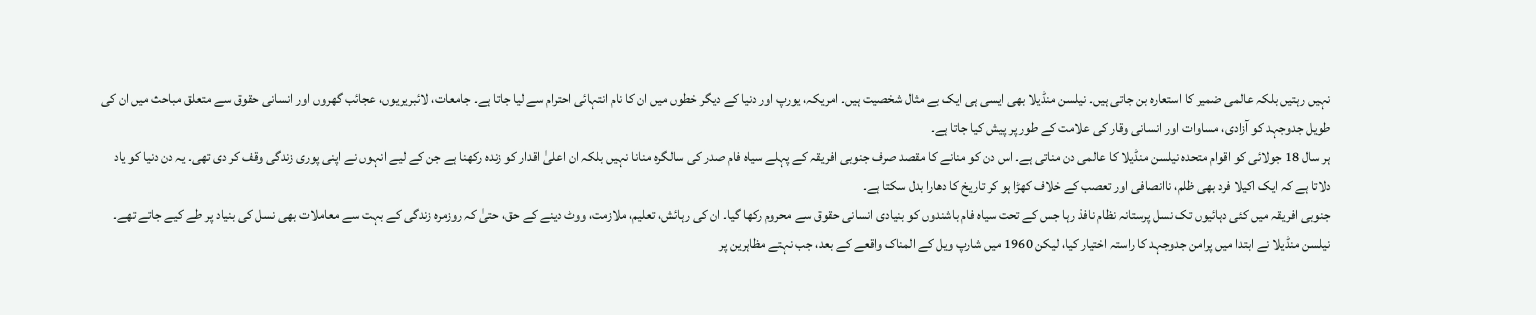نہیں رہتیں بلکہ عالمی ضمیر کا استعارہ بن جاتی ہیں۔ نیلسن منڈیلا بھی ایسی ہی ایک بے مثال شخصیت ہیں۔ امریکہ، یورپ اور دنیا کے دیگر خطوں میں ان کا نام انتہائی احترام سے لیا جاتا ہے۔ جامعات، لائبریریوں، عجائب گھروں اور انسانی حقوق سے متعلق مباحث میں ان کی طویل جدوجہد کو آزادی، مساوات اور انسانی وقار کی علامت کے طور پر پیش کیا جاتا ہے۔
ہر سال 18 جولائی کو اقوام متحدہ نیلسن منڈیلا کا عالمی دن مناتی ہے۔ اس دن کو منانے کا مقصد صرف جنوبی افریقہ کے پہلے سیاہ فام صدر کی سالگرہ منانا نہیں بلکہ ان اعلیٰ اقدار کو زندہ رکھنا ہے جن کے لیے انہوں نے اپنی پوری زندگی وقف کر دی تھی۔ یہ دن دنیا کو یاد دلاتا ہے کہ ایک اکیلا فرد بھی ظلم، ناانصافی اور تعصب کے خلاف کھڑا ہو کر تاریخ کا دھارا بدل سکتا ہے۔
جنوبی افریقہ میں کئی دہائیوں تک نسل پرستانہ نظام نافذ رہا جس کے تحت سیاہ فام باشندوں کو بنیادی انسانی حقوق سے محروم رکھا گیا۔ ان کی رہائش، تعلیم، ملازمت، ووٹ دینے کے حق، حتیٰ کہ روزمرہ زندگی کے بہت سے معاملات بھی نسل کی بنیاد پر طے کیے جاتے تھے۔ نیلسن منڈیلا نے ابتدا میں پرامن جدوجہد کا راستہ اختیار کیا، لیکن 1960 میں شارپ ویل کے المناک واقعے کے بعد، جب نہتے مظاہرین پر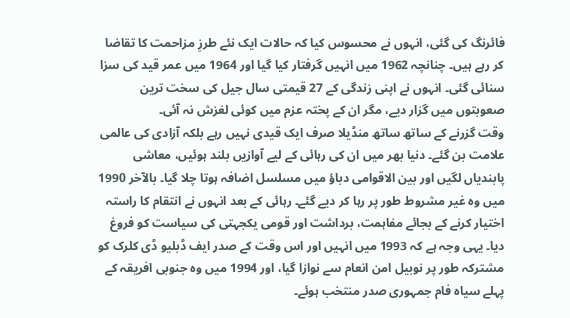فائرنگ کی گئی، انہوں نے محسوس کیا کہ حالات ایک نئے طرزِ مزاحمت کا تقاضا کر رہے ہیں۔ چنانچہ 1962 میں انہیں گرفتار کیا گیا اور 1964 میں عمر قید کی سزا سنائی گئی۔ انہوں نے اپنی زندگی کے 27 قیمتی سال جیل کی سخت ترین صعوبتوں میں گزار دیے، مگر ان کے پختہ عزم میں کوئی لغزش نہ آئی۔
وقت گزرنے کے ساتھ ساتھ منڈیلا صرف ایک قیدی نہیں رہے بلکہ آزادی کی عالمی علامت بن گئے۔ دنیا بھر میں ان کی رہائی کے لیے آوازیں بلند ہوئیں، معاشی پابندیاں لگیں اور بین الاقوامی دباؤ میں مسلسل اضافہ ہوتا چلا گیا۔ بالآخر 1990 میں وہ غیر مشروط طور پر رہا کر دیے گئے۔ رہائی کے بعد انہوں نے انتقام کا راستہ اختیار کرنے کے بجائے مفاہمت، برداشت اور قومی یکجہتی کی سیاست کو فروغ دیا۔ یہی وجہ ہے کہ 1993 میں انہیں اور اس وقت کے صدر ایف ڈبلیو ڈی کلرک کو مشترکہ طور پر نوبیل امن انعام سے نوازا گیا، اور 1994 میں وہ جنوبی افریقہ کے پہلے سیاہ فام جمہوری صدر منتخب ہوئے۔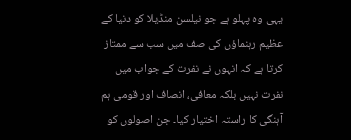یہی وہ پہلو ہے جو نیلسن منڈیلا کو دنیا کے عظیم رہنماؤں کی صف میں سب سے ممتاز کرتا ہے کہ انہوں نے نفرت کے جواب میں نفرت نہیں بلکہ معافی، انصاف اور قومی ہم آہنگی کا راستہ اختیار کیا۔ جن اصولوں کو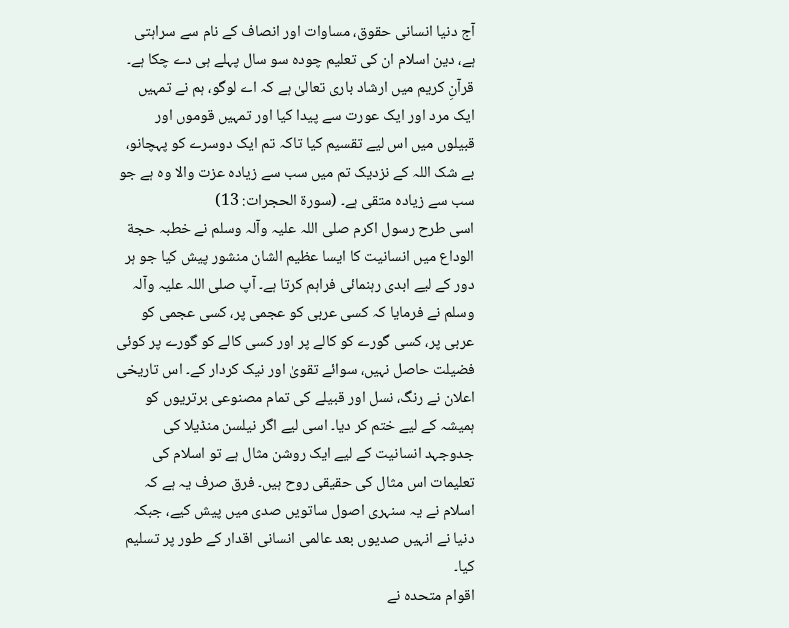آج دنیا انسانی حقوق، مساوات اور انصاف کے نام سے سراہتی ہے، دین اسلام ان کی تعلیم چودہ سو سال پہلے ہی دے چکا ہے۔ قرآنِ کریم میں ارشاد باری تعالیٰ ہے کہ اے لوگو، ہم نے تمہیں ایک مرد اور ایک عورت سے پیدا کیا اور تمہیں قوموں اور قبیلوں میں اس لیے تقسیم کیا تاکہ تم ایک دوسرے کو پہچانو، بے شک اللہ کے نزدیک تم میں سب سے زیادہ عزت والا وہ ہے جو سب سے زیادہ متقی ہے۔ (سورة الحجرات: 13)
اسی طرح رسول اکرم صلی اللہ علیہ وآلہ وسلم نے خطبہ حجة الوداع میں انسانیت کا ایسا عظیم الشان منشور پیش کیا جو ہر دور کے لیے ابدی رہنمائی فراہم کرتا ہے۔ آپ صلی اللہ علیہ وآلہ وسلم نے فرمایا کہ کسی عربی کو عجمی پر، کسی عجمی کو عربی پر، کسی گورے کو کالے پر اور کسی کالے کو گورے پر کوئی فضیلت حاصل نہیں، سوائے تقویٰ اور نیک کردار کے۔ اس تاریخی اعلان نے رنگ، نسل اور قبیلے کی تمام مصنوعی برتریوں کو ہمیشہ کے لیے ختم کر دیا۔ اسی لیے اگر نیلسن منڈیلا کی جدوجہد انسانیت کے لیے ایک روشن مثال ہے تو اسلام کی تعلیمات اس مثال کی حقیقی روح ہیں۔ فرق صرف یہ ہے کہ اسلام نے یہ سنہری اصول ساتویں صدی میں پیش کیے، جبکہ دنیا نے انہیں صدیوں بعد عالمی انسانی اقدار کے طور پر تسلیم کیا۔
اقوام متحدہ نے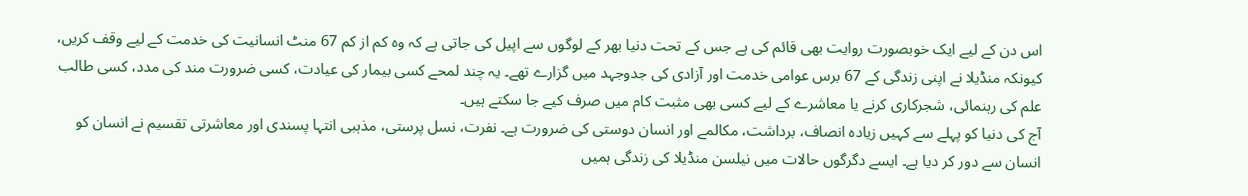اس دن کے لیے ایک خوبصورت روایت بھی قائم کی ہے جس کے تحت دنیا بھر کے لوگوں سے اپیل کی جاتی ہے کہ وہ کم از کم 67 منٹ انسانیت کی خدمت کے لیے وقف کریں، کیونکہ منڈیلا نے اپنی زندگی کے 67 برس عوامی خدمت اور آزادی کی جدوجہد میں گزارے تھے۔ یہ چند لمحے کسی بیمار کی عیادت، کسی ضرورت مند کی مدد، کسی طالب علم کی رہنمائی، شجرکاری کرنے یا معاشرے کے لیے کسی بھی مثبت کام میں صرف کیے جا سکتے ہیں۔
آج کی دنیا کو پہلے سے کہیں زیادہ انصاف، برداشت، مکالمے اور انسان دوستی کی ضرورت ہے۔ نفرت، نسل پرستی، مذہبی انتہا پسندی اور معاشرتی تقسیم نے انسان کو انسان سے دور کر دیا ہے۔ ایسے دگرگوں حالات میں نیلسن منڈیلا کی زندگی ہمیں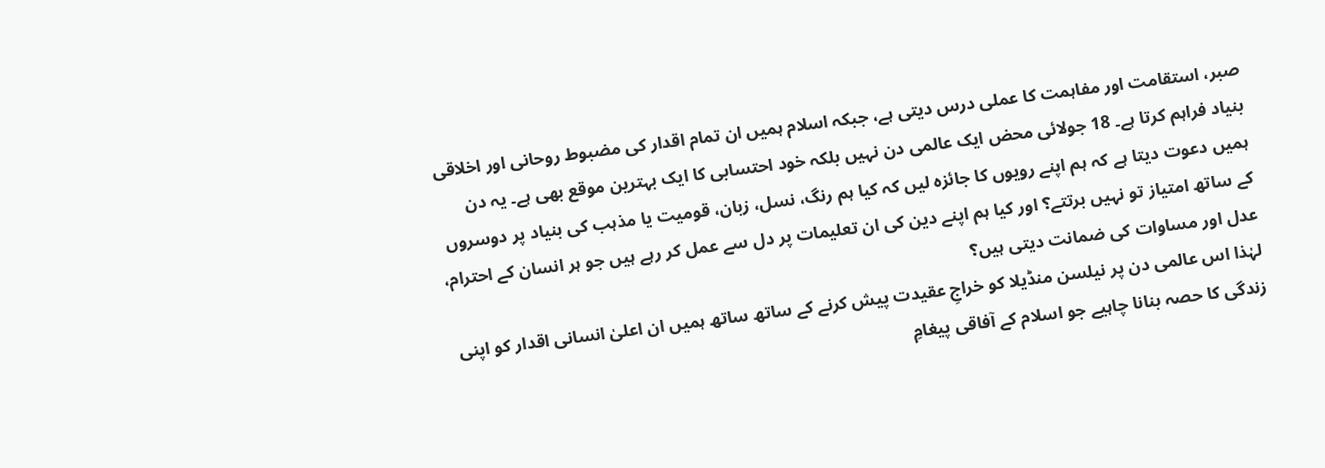صبر، استقامت اور مفاہمت کا عملی درس دیتی ہے، جبکہ اسلام ہمیں ان تمام اقدار کی مضبوط روحانی اور اخلاقی بنیاد فراہم کرتا ہے۔ 18 جولائی محض ایک عالمی دن نہیں بلکہ خود احتسابی کا ایک بہترین موقع بھی ہے۔ یہ دن ہمیں دعوت دیتا ہے کہ ہم اپنے رویوں کا جائزہ لیں کہ کیا ہم رنگ، نسل، زبان، قومیت یا مذہب کی بنیاد پر دوسروں کے ساتھ امتیاز تو نہیں برتتے؟ اور کیا ہم اپنے دین کی ان تعلیمات پر دل سے عمل کر رہے ہیں جو ہر انسان کے احترام، عدل اور مساوات کی ضمانت دیتی ہیں؟
لہٰذا اس عالمی دن پر نیلسن منڈیلا کو خراجِ عقیدت پیش کرنے کے ساتھ ساتھ ہمیں ان اعلیٰ انسانی اقدار کو اپنی زندگی کا حصہ بنانا چاہیے جو اسلام کے آفاقی پیغامِ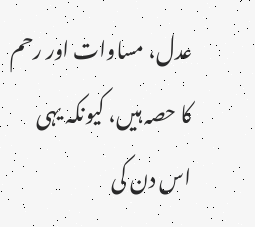عدل، مساوات اور رحم کا حصہ ہیں، کیونکہ یہی اس دن کی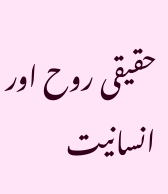حقیقی روح اور انسانیت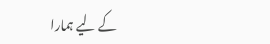کے لیے ہمارا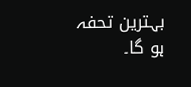بہترین تحفہ ہو گا۔